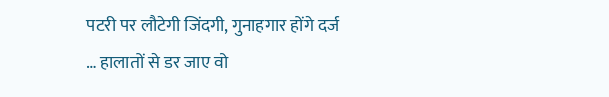पटरी पर लौटेगी जिंदगी, गुनाहगार होंगे दर्ज
… हालातों से डर जाए वो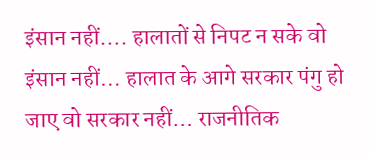इंसान नहीं…. हालातों से निपट न सके वो इंसान नहीं… हालात के आगे सरकार पंगु हो जाए वो सरकार नहीं… राजनीतिक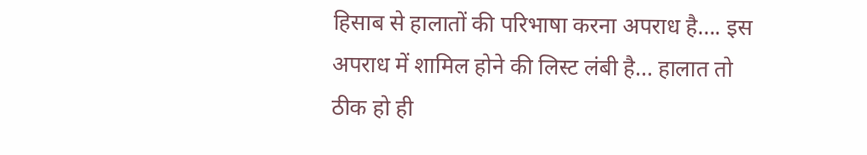हिसाब से हालातों की परिभाषा करना अपराध है…. इस अपराध में शामिल होने की लिस्ट लंबी है… हालात तो ठीक हो ही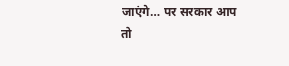जाएंगे… पर सरकार आप तो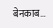बेनकाब…